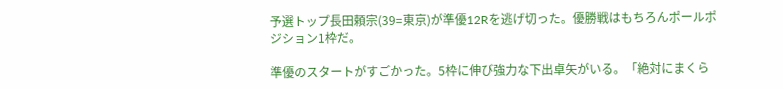予選トップ長田頼宗(39=東京)が準優12Rを逃げ切った。優勝戦はもちろんポールポジション1枠だ。

準優のスタートがすごかった。5枠に伸び強力な下出卓矢がいる。「絶対にまくら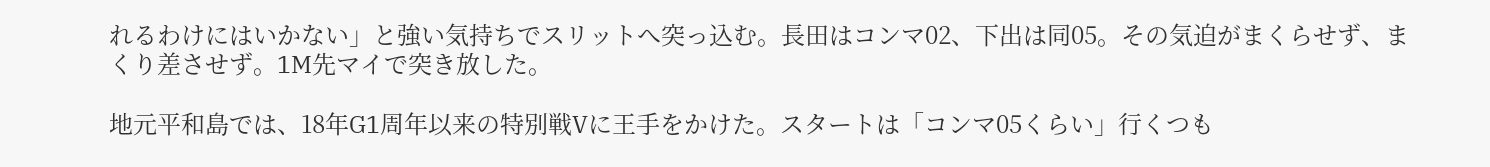れるわけにはいかない」と強い気持ちでスリットへ突っ込む。長田はコンマ02、下出は同05。その気迫がまくらせず、まくり差させず。1M先マイで突き放した。

地元平和島では、18年G1周年以来の特別戦Vに王手をかけた。スタートは「コンマ05くらい」行くつも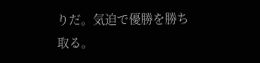りだ。気迫で優勝を勝ち取る。